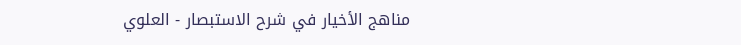مناهج الأخيار في شرح الاستبصار - العلوي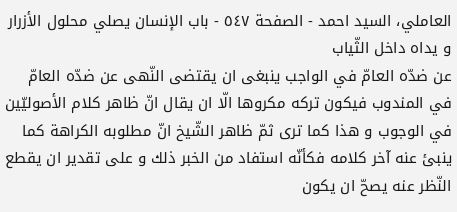العاملي، السيد احمد - الصفحة ٥٤٧ - باب الإنسان يصلي محلول الأزرار و يداه داخل الثّياب
عن ضدّه العامّ في الواجب ينبغى ان يقتضى النّهى عن ضدّه العامّ في المندوب فيكون تركه مكروها الّا ان يقال انّ ظاهر كلام الأصوليّين في الوجوب و هذا كما ترى ثمّ ظاهر الشّيخ انّ مطلوبه الكراهة كما ينبئ عنه آخر كلامه فكأنّه استفاد من الخبر ذلك و على تقدير ان يقطع النّظر عنه يصحّ ان يكون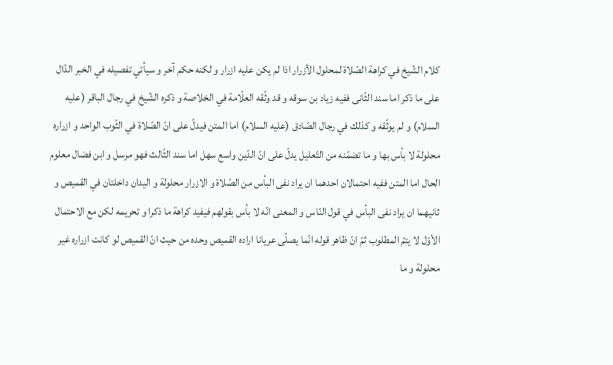كلام الشّيخ في كراهة الصّلاة لمحلول الأزرار اذا لم يكن عليه ازرار و لكنه حكم آخر و سيأتي تفصيله في الخبر الدّال على ما ذكر اما سند الثّانى ففيه زياد بن سوقه و قد وثّقه العلّامة في الخلاصة و ذكره الشّيخ في رجال الباقر (عليه السلام) و لم يوثّقه و كذلك في رجال الصّادق (عليه السلام) اما المتن فيدلّ على انّ الصّلاة في الثّوب الواحد و ازراره محلولة لا بأس بها و ما تضمّنه من التّعليل يدلّ على انّ الدّين واسع سهل اما سند الثّالث فهو مرسل و ابن فضال معلوم الحال اما المتن ففيه احتمالان احدهما ان يراد نفى البأس من الصّلاة و الازرار محلولة و اليدان داخلتان في القميص و ثانيهما ان يراد نفى البأس في قول النّاس و المعنى انّه لا بأس بقولهم فيفيد كراهة ما ذكرا و تحريمه لكن مع الاحتمال الأوّل لا يتمّ المطلوب ثمّ انّ ظاهر قوله انّما يصلّى عريانا اراده القميص وحده من حيث انّ القميص لو كانت ازراره غير محلولة و ما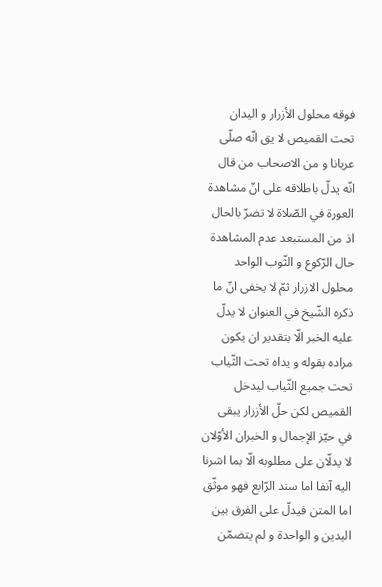فوقه محلول الأزرار و اليدان تحت القميص لا يق انّه صلّى عريانا و من الاصحاب من قال انّه يدلّ باطلاقه على انّ مشاهدة العورة في الصّلاة لا تضرّ بالحال اذ من المستبعد عدم المشاهدة حال الرّكوع و الثّوب الواحد محلول الازرار ثمّ لا يخفى انّ ما ذكره الشّيخ في العنوان لا يدلّ عليه الخبر الّا بتقدير ان يكون مراده بقوله و يداه تحت الثّياب تحت جميع الثّياب ليدخل القميص لكن حلّ الأزرار يبقى في حيّز الإجمال و الخبران الأوّلان لا يدلّان على مطلوبه الّا بما اشرنا اليه آنفا اما سند الرّابع فهو موثّق اما المتن فيدلّ على الفرق بين اليدين و الواحدة و لم يتضمّن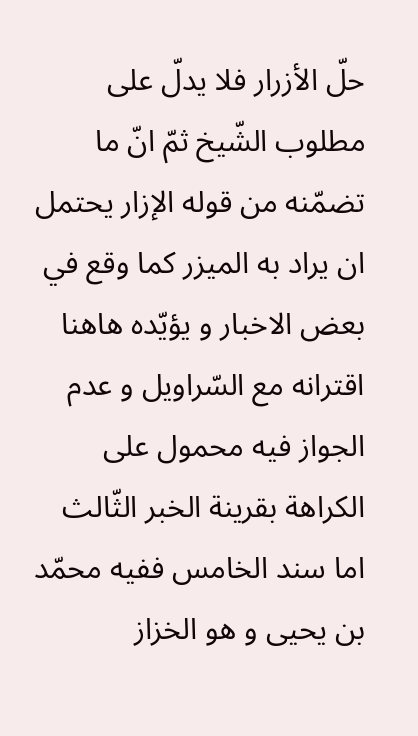حلّ الأزرار فلا يدلّ على مطلوب الشّيخ ثمّ انّ ما تضمّنه من قوله الإزار يحتمل ان يراد به الميزر كما وقع في بعض الاخبار و يؤيّده هاهنا اقترانه مع السّراويل و عدم الجواز فيه محمول على الكراهة بقرينة الخبر الثّالث اما سند الخامس ففيه محمّد بن يحيى و هو الخزاز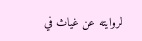لروايته عن غياث في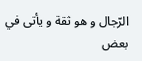الرّجال و هو ثقة و يأتى في بعض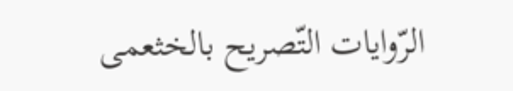الرّوايات التّصريح بالخثعمى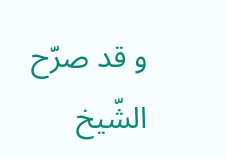و قد صرّح الشّيخ